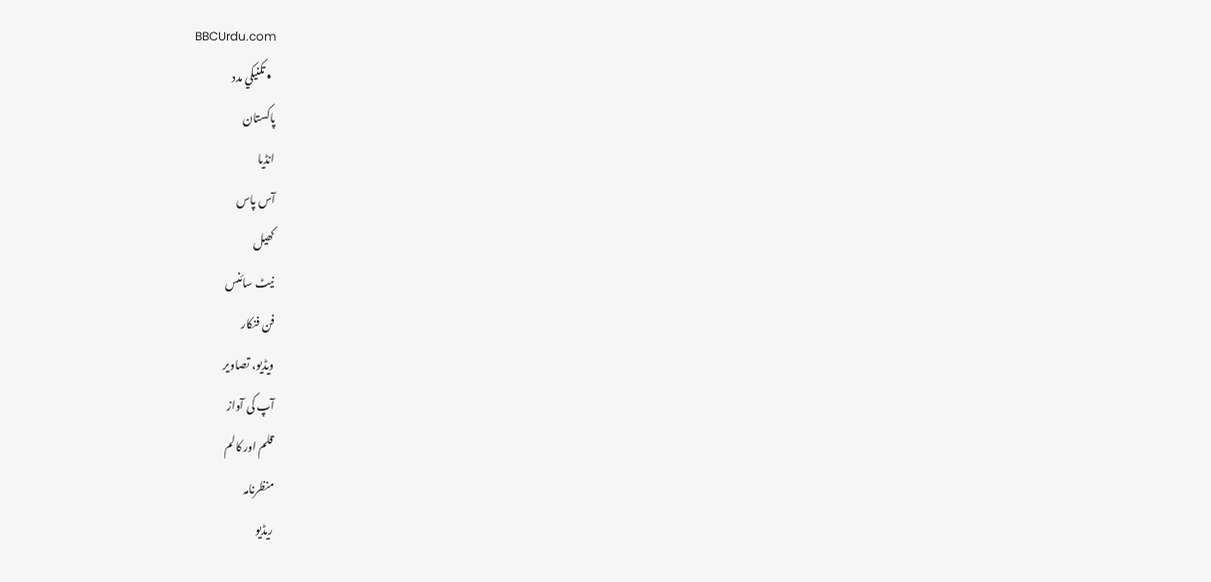BBCUrdu.com
  • تکنيکي مدد
پاکستان
انڈیا
آس پاس
کھیل
نیٹ سائنس
فن فنکار
ویڈیو، تصاویر
آپ کی آواز
قلم اور کالم
منظرنامہ
ریڈیو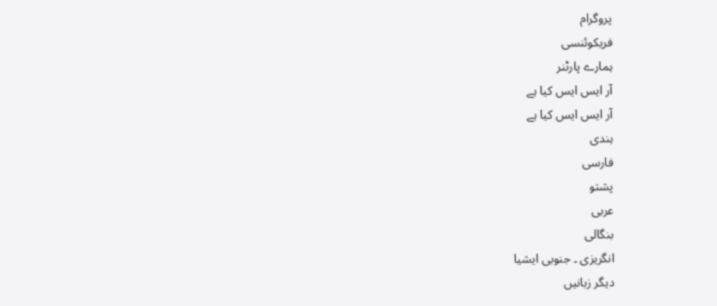پروگرام
فریکوئنسی
ہمارے پارٹنر
آر ایس ایس کیا ہے
آر ایس ایس کیا ہے
ہندی
فارسی
پشتو
عربی
بنگالی
انگریزی ۔ جنوبی ایشیا
دیگر زبانیں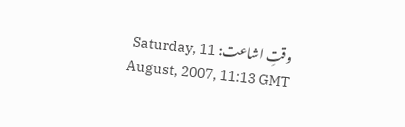وقتِ اشاعت: Saturday, 11 August, 2007, 11:13 GMT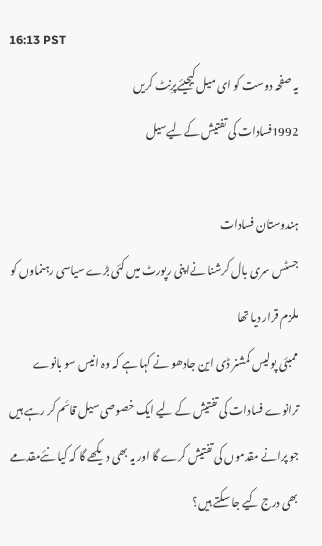16:13 PST
یہ صفحہ دوست کو ای میل کیجیئےپرِنٹ کریں
1992فسادات کی تفتیش کےلیےسیل

ہندوستان فسادات
جسٹس سری بال کرشنا نےاپنی رپورٹ میں کئی بڑے سیاسی رہنماوں کو ملزم قرار دیا تھا
ممبئی پولیس کمشنر ڈی این جادھو نے کہا ہے کہ وہ انیس سو بانوے ترانوے فسادات کی تفتیش کے لیے ایک خصوصی سیل قائم کر رہے ہیں جو پرانے مقدموں کی تفتیش کرے گا اور یہ بھی دیکھے گا کہ کیا نئےمقدمے بھی درج کیے جا سکتے ہیں؟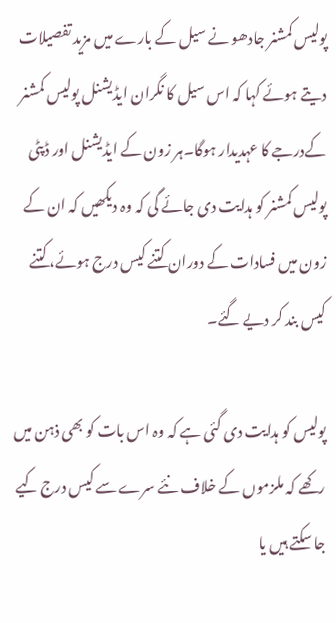پولیس کمشنر جادھو نے سیل کے بارے میں مزید تفصیلات دیتے ہوئے کہا کہ اس سیل کا نگران ایڈیشنل پولیس کمشنر کےدرجے کا عہدیدار ہوگا۔ہر زون کے ایڈیشنل اور ڈپٹی پولیس کمشنر کو ہدایت دی جائے گی کہ وہ دیکھیں کہ ان کے زون میں فسادات کے دوران کتنے کیس درج ہوئے، کتنے کیس بند کر دیے گئے۔

پولیس کو ہدایت دی گئی ہے کہ وہ اس بات کو بھی ذہن میں رکھے کہ ملزموں کے خلاف نئے سرے سے کیس درج کیے جا سکتے ہیں یا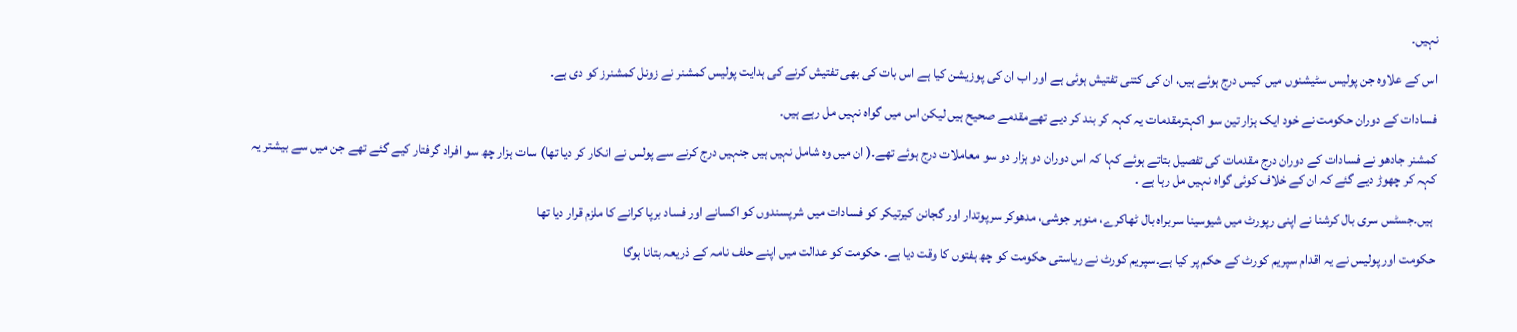نہیں۔

اس کے علاوہ جن پولیس سٹیشنوں میں کیس درج ہوئے ہیں، ان کی کتنی تفتیش ہوئی ہے اور اب ان کی پوزیشن کیا ہے اس بات کی بھی تفتیش کرنے کی ہدایت پولیس کمشنر نے زونل کمشنرز کو دی ہے۔

فسادات کے دوران حکومت نے خود ایک ہزار تین سو اکہترمقدمات یہ کہہ کر بند کر دیے تھےمقدمے صحیح ہیں لیکن اس میں گواہ نہیں مل رہے ہیں۔

کمشنر جادھو نے فسادات کے دوران درج مقدمات کی تفصیل بتاتے ہوئے کہا کہ اس دوران دو ہزار دو سو معاملات درج ہوئے تھے۔( ان میں وہ شامل نہیں ہیں جنہیں درج کرنے سے پولس نے انکار کر دیا تھا) سات ہزار چھ سو افراد گرفتار کیے گئے تھے جن میں سے بیشتر یہ کہہ کر چھوڑ دیے گئے کہ ان کے خلاف کوئی گواہ نہیں مل رہا ہے ۔

 ہیں۔جسٹس سری بال کرشنا نے اپنی رپورٹ میں شیوسینا سربراہ بال ٹھاکرے، منوہر جوشی، مدھوکر سرپوتدار اور گجانن کیرتیکر کو فسادات میں شرپسندوں کو اکسانے اور فساد برپا کرانے کا ملزم قرار دیا تھا

حکومت اور پولیس نے یہ اقدام سپریم کورٹ کے حکم پر کیا ہے۔سپریم کورٹ نے ریاستی حکومت کو چھ ہفتوں کا وقت دیا ہے۔ حکومت کو عدالت میں اپنے حلف نامہ کے ذریعہ بتانا ہوگا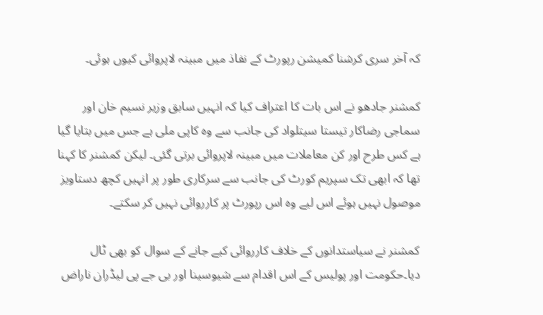کہ آخر سری کرشنا کمیشن رپورٹ کے نفاذ میں مبینہ لاپروائی کیوں ہوئی۔

کمشنر جادھو نے اس بات کا اعتراف کیا کہ انہیں سابق وزیر نسیم خان اور سماجی رضاکار تیستا سیتلواد کی جانب سے وہ کاپی ملی ہے جس میں بتایا گیا ہے کس طرح اور کن معاملات میں مبینہ لاپروائی برتی گئی۔ لیکن کمشنر کا کہنا تھا کہ ابھی تک سپریم کورٹ کی جانب سے سرکاری طور پر انہیں کچھ دستاویز موصول نہیں ہوئے اس لیے وہ اس رپورٹ پر کارروائی نہیں کر سکتے۔

کمشنر نے سیاستدانوں کے خلاف کارروائی کیے جانے کے سوال کو بھی ٹال دیا۔حکومت اور پولیس کے اس اقدام سے شیوسینا اور بی جے پی لیڈران ناراض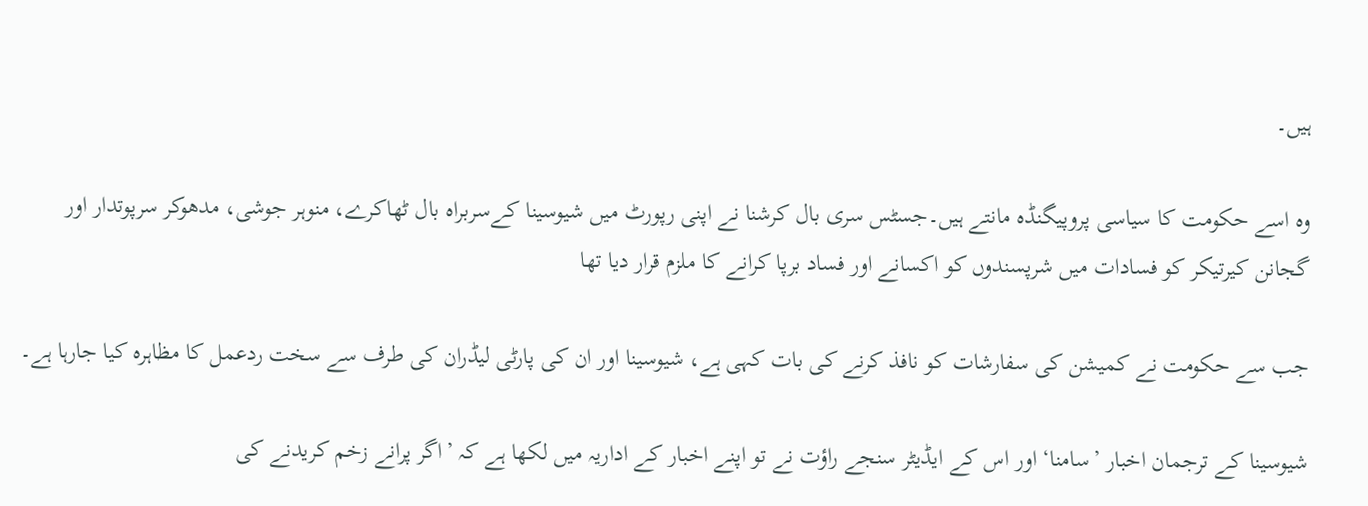ہیں۔

وہ اسے حکومت کا سیاسی پروپیگنڈہ مانتے ہیں۔جسٹس سری بال کرشنا نے اپنی رپورٹ میں شیوسینا کےسربراہ بال ٹھاکرے، منوہر جوشی، مدھوکر سرپوتدار اور گجانن کیرتیکر کو فسادات میں شرپسندوں کو اکسانے اور فساد برپا کرانے کا ملزم قرار دیا تھا

جب سے حکومت نے کمیشن کی سفارشات کو نافذ کرنے کی بات کہی ہے، شیوسینا اور ان کی پارٹی لیڈران کی طرف سے سخت ردعمل کا مظاہرہ کیا جارہا ہے۔

شیوسینا کے ترجمان اخبار ’سامنا‘ اور اس کے ایڈیٹر سنجے راؤت نے تو اپنے اخبار کے اداریہ میں لکھا ہے کہ ’اگر پرانے زخم کریدنے کی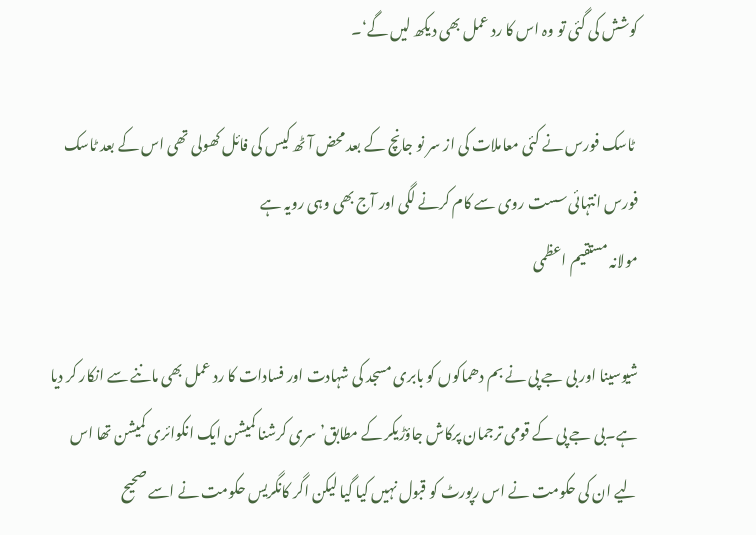کوشش کی گئی تو وہ اس کا رد عمل بھی دیکھ لیں گے‘۔

 ٹاسک فورس نے کئی معاملات کی از سر نو جانچ کے بعد محض آٹھ کیس کی فائل کھولی تھی اس کے بعد ٹاسک فورس انتہائی سست روی سے کام کرنے لگی اور آج بھی وہی رویہ ہے
مولانہ مستقیم اعظمی

شیوسینا اور بی جے پی نے بم دھماکوں کو بابری مسجد کی شہادت اور فسادات کا رد عمل بھی ماننے سے انکار کر دیا ہے۔بی جے پی کے قومی ترجمان پرکاش جاؤڑیکر کے مطابق’ سری کرشنا کمیشن ایک انکوائری کمیشن تھا اس لیے ان کی حکومت نے اس رپورٹ کو قبول نہیں کیا گیا لیکن اگر کانگریس حکومت نے اسے صحیح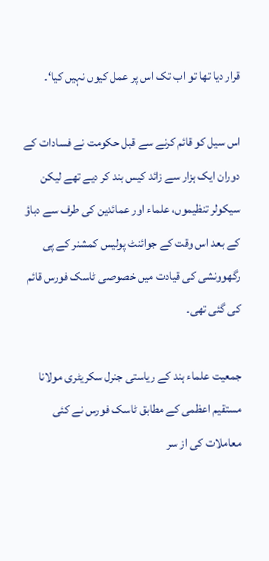قرار دیا تھا تو اب تک اس پر عمل کیوں نہیں کیا‘۔

اس سیل کو قائم کرنے سے قبل حکومت نے فسادات کے دوران ایک ہزار سے زائد کیس بند کر دیے تھے لیکن سیکولر تنظیموں، علماء اور عمائدین کی طرف سے دباؤ کے بعد اس وقت کے جوائنٹ پولیس کمشنر کے پی رگھوونشی کی قیادت میں خصوصی ٹاسک فورس قائم کی گئی تھی۔

جمعیت علماء ہند کے ریاستی جنرل سکریٹری مولانا مستقیم اعظمی کے مطابق ٹاسک فورس نے کئی معاملات کی از سر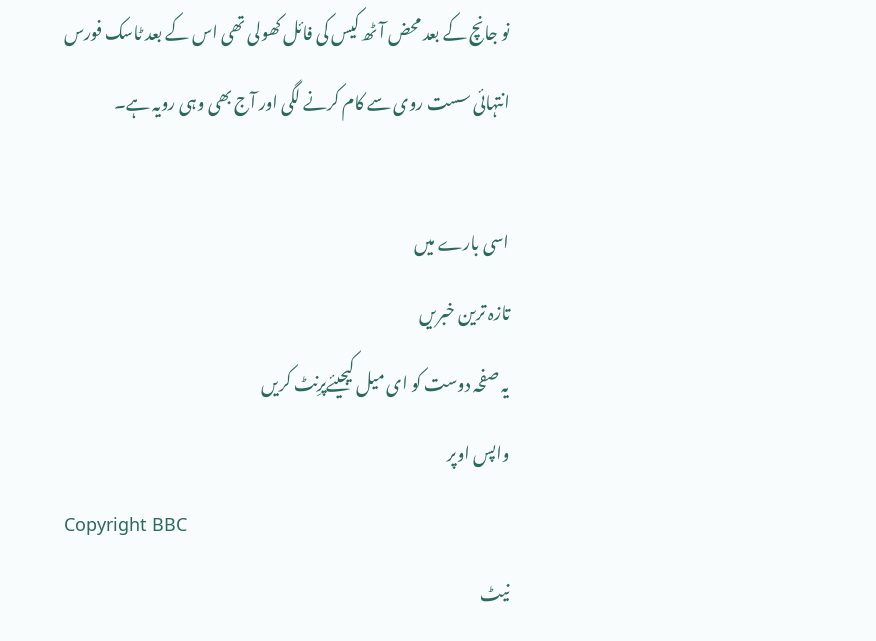نو جانچ کے بعد محض آٹھ کیس کی فائل کھولی تھی اس کے بعد ٹاسک فورس انتہائی سست روی سے کام کرنے لگی اور آج بھی وہی رویہ ہے۔

اسی بارے میں
تازہ ترین خبریں
یہ صفحہ دوست کو ای میل کیجیئےپرِنٹ کریں
واپس اوپر
Copyright BBC
نیٹ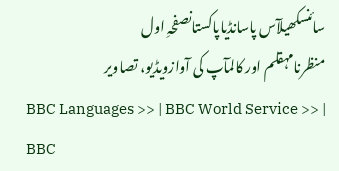سائنسکھیلآس پاسانڈیاپاکستانصفحہِ اول
منظرنامہقلم اور کالمآپ کی آوازویڈیو، تصاویر
BBC Languages >> | BBC World Service >> | BBC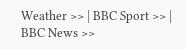Weather >> | BBC Sport >> | BBC News >>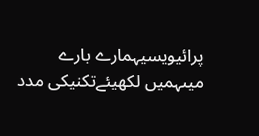پرائیویسیہمارے بارے میںہمیں لکھیئےتکنیکی مدد